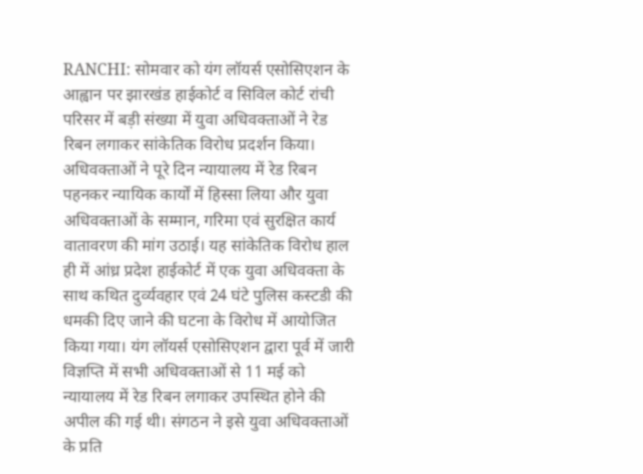RANCHI: सोमवार को यंग लॉयर्स एसोसिएशन के आह्वान पर झारखंड हाईकोर्ट व सिविल कोर्ट रांची परिसर में बड़ी संख्या में युवा अधिवक्ताओं ने रेड रिबन लगाकर सांकेतिक विरोध प्रदर्शन किया। अधिवक्ताओं ने पूरे दिन न्यायालय में रेड रिबन पहनकर न्यायिक कार्यों में हिस्सा लिया और युवा अधिवक्ताओं के सम्मान, गरिमा एवं सुरक्षित कार्य वातावरण की मांग उठाई। यह सांकेतिक विरोध हाल ही में आंध्र प्रदेश हाईकोर्ट में एक युवा अधिवक्ता के साथ कथित दुर्व्यवहार एवं 24 घंटे पुलिस कस्टडी की धमकी दिए जाने की घटना के विरोध में आयोजित किया गया। यंग लॉयर्स एसोसिएशन द्वारा पूर्व में जारी विज्ञप्ति में सभी अधिवक्ताओं से 11 मई को न्यायालय में रेड रिबन लगाकर उपस्थित होने की अपील की गई थी। संगठन ने इसे युवा अधिवक्ताओं के प्रति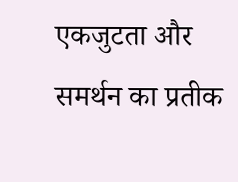एकजुटता और समर्थन का प्रतीक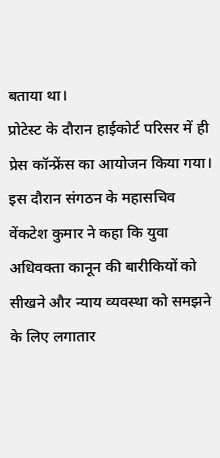बताया था।
प्रोटेस्ट के दौरान हाईकोर्ट परिसर में ही प्रेस कॉन्फ्रेंस का आयोजन किया गया। इस दौरान संगठन के महासचिव वेंकटेश कुमार ने कहा कि युवा अधिवक्ता कानून की बारीकियों को सीखने और न्याय व्यवस्था को समझने के लिए लगातार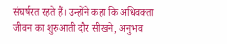संघर्षरत रहते हैं। उन्होंने कहा कि अधिवक्ता जीवन का शुरुआती दौर सीखने, अनुभव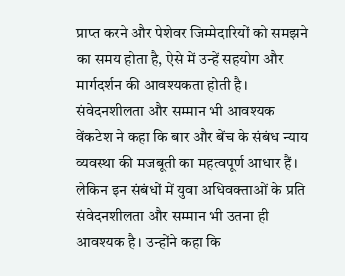प्राप्त करने और पेशेवर जिम्मेदारियों को समझने का समय होता है, ऐसे में उन्हें सहयोग और मार्गदर्शन की आवश्यकता होती है।
संवेदनशीलता और सम्मान भी आवश्यक
वेंकटेश ने कहा कि बार और बेंच के संबंध न्याय व्यवस्था की मजबूती का महत्वपूर्ण आधार हैं। लेकिन इन संबंधों में युवा अधिवक्ताओं के प्रति संवेदनशीलता और सम्मान भी उतना ही आवश्यक है। उन्होंने कहा कि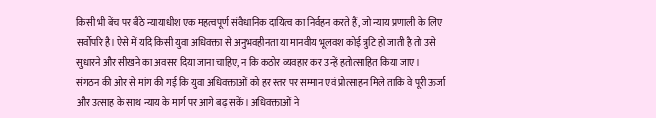किसी भी बेंच पर बैठे न्यायाधीश एक महत्वपूर्ण संवैधानिक दायित्व का निर्वहन करते हैं, जो न्याय प्रणाली के लिए सर्वोपरि है। ऐसे में यदि किसी युवा अधिवक्ता से अनुभवहीनता या मानवीय भूलवश कोई त्रुटि हो जाती है तो उसे सुधारने और सीखने का अवसर दिया जाना चाहिए, न कि कठोर व्यवहार कर उन्हें हतोत्साहित किया जाए।
संगठन की ओर से मांग की गई कि युवा अधिवक्ताओं को हर स्तर पर सम्मान एवं प्रोत्साहन मिले ताकि वे पूरी ऊर्जा और उत्साह के साथ न्याय के मार्ग पर आगे बढ़ सकें। अधिवक्ताओं ने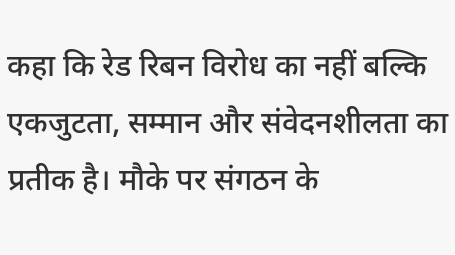कहा कि रेड रिबन विरोध का नहीं बल्कि एकजुटता, सम्मान और संवेदनशीलता का प्रतीक है। मौके पर संगठन के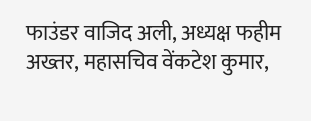फाउंडर वाजिद अली, अध्यक्ष फहीम अख्तर, महासचिव वेंकटेश कुमार,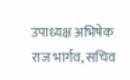उपाध्यक्ष अभिषेक राज भार्गव, सचिव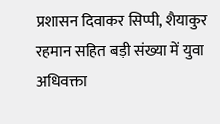प्रशासन दिवाकर सिप्पी, शैयाकुर रहमान सहित बड़ी संख्या में युवा अधिवक्ता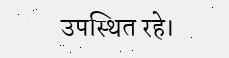उपस्थित रहे।